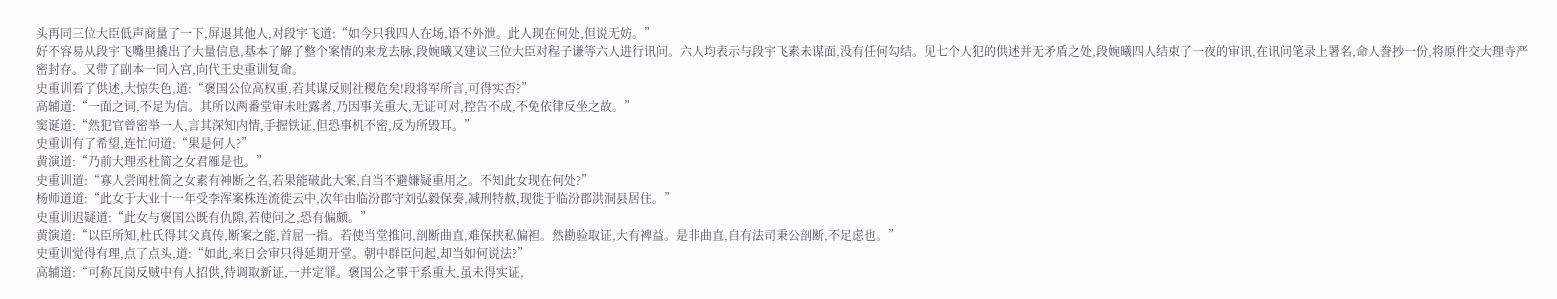头再同三位大臣低声商量了一下,屏退其他人,对段宇飞道:“如今只我四人在场,语不外泄。此人现在何处,但说无妨。”
好不容易从段宇飞嘴里撬出了大量信息,基本了解了整个案情的来龙去脉,段婉曦又建议三位大臣对程子谦等六人进行讯问。六人均表示与段宇飞素未谋面,没有任何勾结。见七个人犯的供述并无矛盾之处,段婉曦四人结束了一夜的审讯,在讯问笔录上署名,命人誊抄一份,将原件交大理寺严密封存。又带了副本一同入宫,向代王史重训复命。
史重训看了供述,大惊失色,道:“褒国公位高权重,若其谋反则社稷危矣!段将军所言,可得实否?”
高辅道:“一面之词,不足为信。其所以两番堂审未吐露者,乃因事关重大,无证可对,控告不成,不免依律反坐之故。”
窦诞道:“然犯官曾密举一人,言其深知内情,手握铁证,但恐事机不密,反为所毁耳。”
史重训有了希望,连忙问道:“果是何人?”
黄演道:“乃前大理丞杜简之女君雁是也。”
史重训道:“寡人尝闻杜简之女素有神断之名,若果能破此大案,自当不避嫌疑重用之。不知此女现在何处?”
杨师道道:“此女于大业十一年受李浑案株连流徙云中,次年由临汾郡守刘弘毅保奏,减刑特赦,现徙于临汾郡洪洞县居住。”
史重训迟疑道:“此女与褒国公既有仇隙,若使问之,恐有偏颇。”
黄演道:“以臣所知,杜氏得其父真传,断案之能,首屈一指。若使当堂推问,剖断曲直,难保挟私偏袒。然勘验取证,大有裨益。是非曲直,自有法司秉公剖断,不足虑也。”
史重训觉得有理,点了点头,道:“如此,来日会审只得延期开堂。朝中群臣问起,却当如何说法?”
高辅道:“可称瓦岗反贼中有人招供,待调取新证,一并定罪。褒国公之事干系重大,虽未得实证,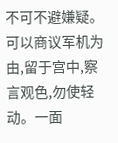不可不避嫌疑。可以商议军机为由,留于宫中,察言观色,勿使轻动。一面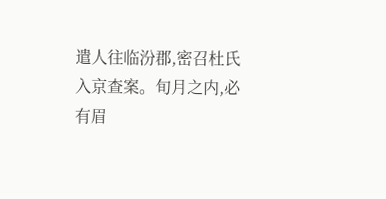遣人往临汾郡,密召杜氏入京查案。旬月之内,必有眉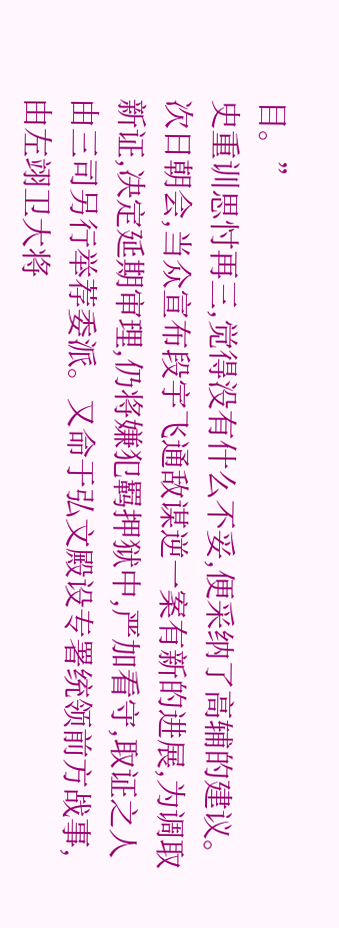目。”
史重训思忖再三,觉得没有什么不妥,便采纳了高辅的建议。次日朝会,当众宣布段宇飞通敌谋逆一案有新的进展,为调取新证,决定延期审理,仍将嫌犯羁押狱中,严加看守,取证之人由三司另行举荐委派。又命于弘文殿设专署统领前方战事,由左翊卫大将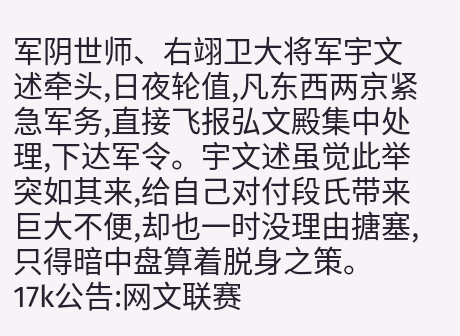军阴世师、右翊卫大将军宇文述牵头,日夜轮值,凡东西两京紧急军务,直接飞报弘文殿集中处理,下达军令。宇文述虽觉此举突如其来,给自己对付段氏带来巨大不便,却也一时没理由搪塞,只得暗中盘算着脱身之策。
17k公告:网文联赛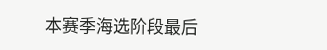本赛季海选阶段最后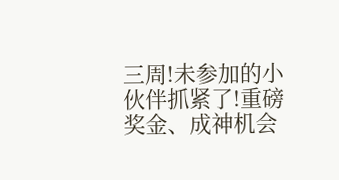三周!未参加的小伙伴抓紧了!重磅奖金、成神机会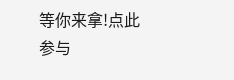等你来拿!点此参与